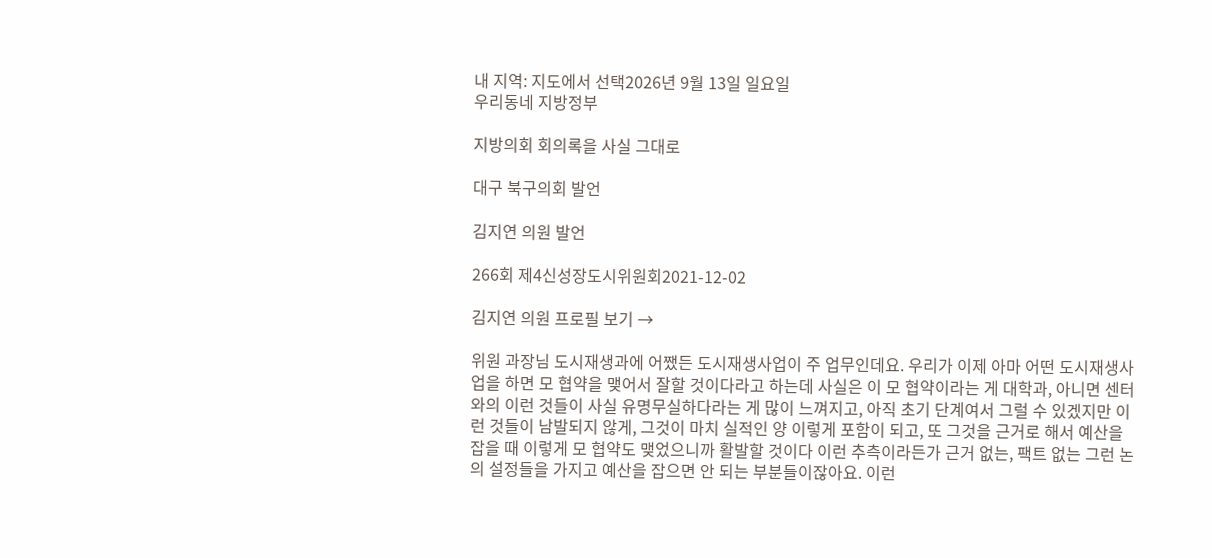내 지역: 지도에서 선택2026년 9월 13일 일요일
우리동네 지방정부

지방의회 회의록을 사실 그대로

대구 북구의회 발언

김지연 의원 발언

266회 제4신성장도시위원회2021-12-02

김지연 의원 프로필 보기 →

위원 과장님 도시재생과에 어쨌든 도시재생사업이 주 업무인데요. 우리가 이제 아마 어떤 도시재생사업을 하면 모 협약을 맺어서 잘할 것이다라고 하는데 사실은 이 모 협약이라는 게 대학과, 아니면 센터와의 이런 것들이 사실 유명무실하다라는 게 많이 느껴지고, 아직 초기 단계여서 그럴 수 있겠지만 이런 것들이 남발되지 않게, 그것이 마치 실적인 양 이렇게 포함이 되고, 또 그것을 근거로 해서 예산을 잡을 때 이렇게 모 협약도 맺었으니까 활발할 것이다 이런 추측이라든가 근거 없는, 팩트 없는 그런 논의 설정들을 가지고 예산을 잡으면 안 되는 부분들이잖아요. 이런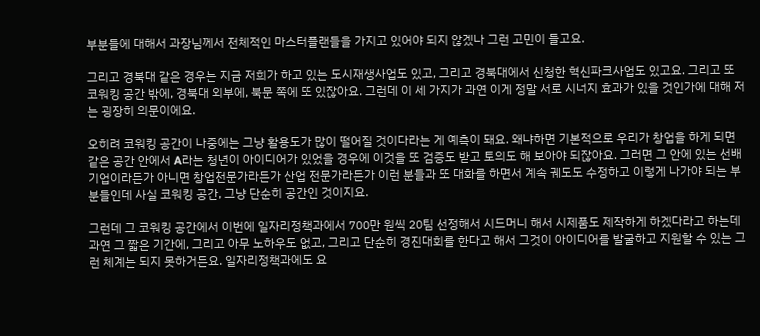부분들에 대해서 과장님께서 전체적인 마스터플랜들을 가지고 있어야 되지 않겠나 그런 고민이 들고요.

그리고 경북대 같은 경우는 지금 저희가 하고 있는 도시재생사업도 있고, 그리고 경북대에서 신청한 혁신파크사업도 있고요. 그리고 또 코워킹 공간 밖에, 경북대 외부에, 북문 쪽에 또 있잖아요. 그런데 이 세 가지가 과연 이게 정말 서로 시너지 효과가 있을 것인가에 대해 저는 굉장히 의문이에요.

오히려 코워킹 공간이 나중에는 그냥 활용도가 많이 떨어질 것이다라는 게 예측이 돼요. 왜냐하면 기본적으로 우리가 창업을 하게 되면 같은 공간 안에서 A라는 청년이 아이디어가 있었을 경우에 이것을 또 검증도 받고 토의도 해 보아야 되잖아요. 그러면 그 안에 있는 선배 기업이라든가 아니면 창업전문가라든가 산업 전문가라든가 이런 분들과 또 대화를 하면서 계속 궤도도 수정하고 이렇게 나가야 되는 부분들인데 사실 코워킹 공간, 그냥 단순히 공간인 것이지요.

그런데 그 코워킹 공간에서 이번에 일자리정책과에서 700만 원씩 20팀 선정해서 시드머니 해서 시제품도 제작하게 하겠다라고 하는데 과연 그 짧은 기간에, 그리고 아무 노하우도 없고, 그리고 단순히 경진대회를 한다고 해서 그것이 아이디어를 발굴하고 지원할 수 있는 그런 체계는 되지 못하거든요. 일자리정책과에도 요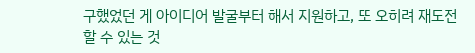구했었던 게 아이디어 발굴부터 해서 지원하고, 또 오히려 재도전할 수 있는 것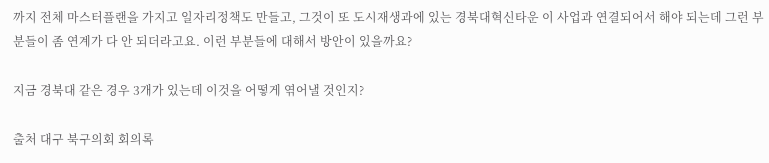까지 전체 마스터플랜을 가지고 일자리정책도 만들고, 그것이 또 도시재생과에 있는 경북대혁신타운 이 사업과 연결되어서 해야 되는데 그런 부분들이 좀 연계가 다 안 되더라고요. 이런 부분들에 대해서 방안이 있을까요?

지금 경북대 같은 경우 3개가 있는데 이것을 어떻게 엮어낼 것인지?

출처 대구 북구의회 회의록